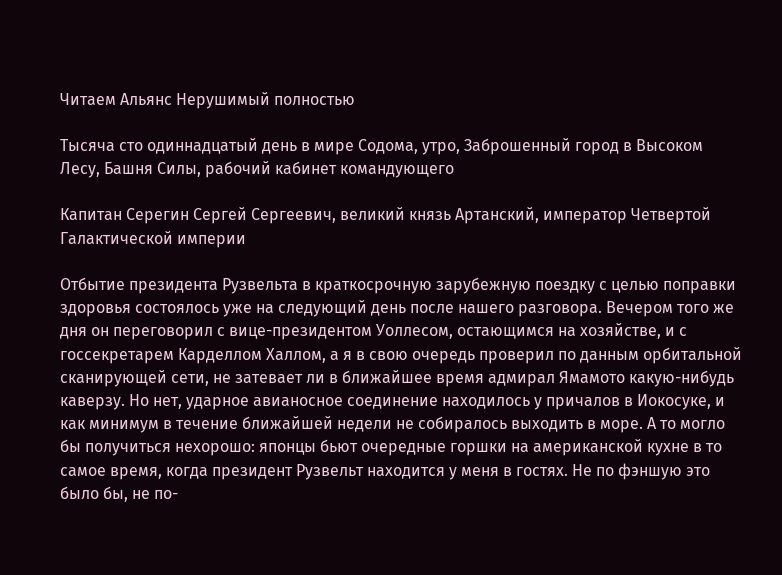Читаем Альянс Нерушимый полностью

Тысяча сто одиннадцатый день в мире Содома, утро, Заброшенный город в Высоком Лесу, Башня Силы, рабочий кабинет командующего

Капитан Серегин Сергей Сергеевич, великий князь Артанский, император Четвертой Галактической империи

Отбытие президента Рузвельта в краткосрочную зарубежную поездку с целью поправки здоровья состоялось уже на следующий день после нашего разговора. Вечером того же дня он переговорил с вице-президентом Уоллесом, остающимся на хозяйстве, и с госсекретарем Карделлом Халлом, а я в свою очередь проверил по данным орбитальной сканирующей сети, не затевает ли в ближайшее время адмирал Ямамото какую-нибудь каверзу. Но нет, ударное авианосное соединение находилось у причалов в Иокосуке, и как минимум в течение ближайшей недели не собиралось выходить в море. А то могло бы получиться нехорошо: японцы бьют очередные горшки на американской кухне в то самое время, когда президент Рузвельт находится у меня в гостях. Не по фэншую это было бы, не по-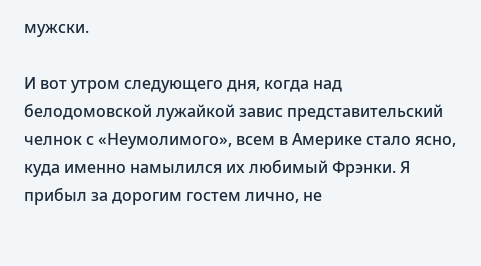мужски.

И вот утром следующего дня, когда над белодомовской лужайкой завис представительский челнок с «Неумолимого», всем в Америке стало ясно, куда именно намылился их любимый Фрэнки. Я прибыл за дорогим гостем лично, не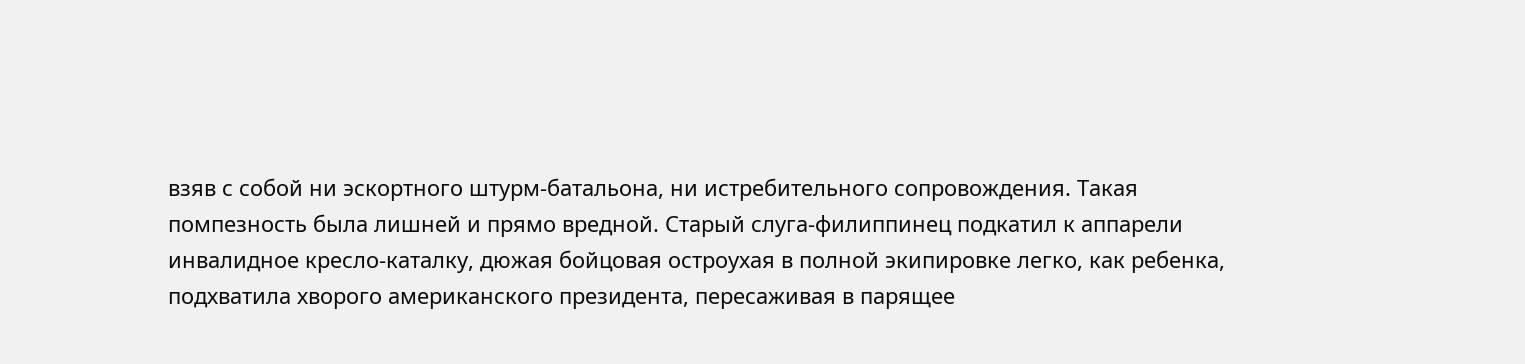взяв с собой ни эскортного штурм-батальона, ни истребительного сопровождения. Такая помпезность была лишней и прямо вредной. Старый слуга-филиппинец подкатил к аппарели инвалидное кресло-каталку, дюжая бойцовая остроухая в полной экипировке легко, как ребенка, подхватила хворого американского президента, пересаживая в парящее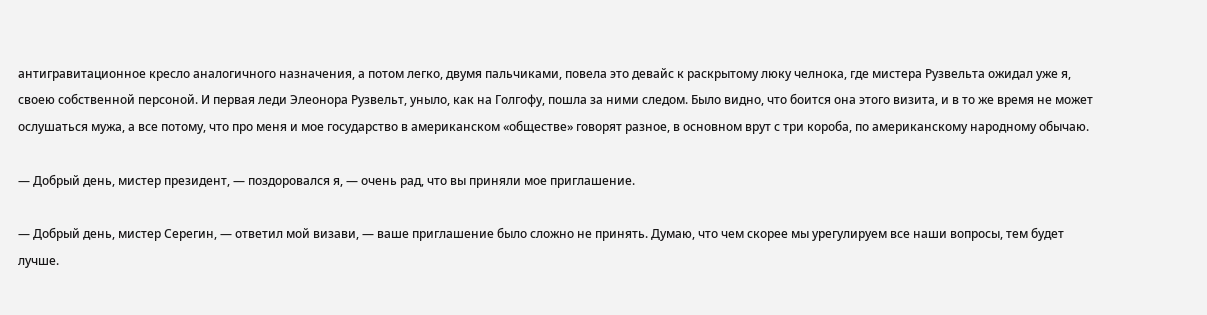антигравитационное кресло аналогичного назначения, а потом легко, двумя пальчиками, повела это девайс к раскрытому люку челнока, где мистера Рузвельта ожидал уже я, своею собственной персоной. И первая леди Элеонора Рузвельт, уныло, как на Голгофу, пошла за ними следом. Было видно, что боится она этого визита, и в то же время не может ослушаться мужа, а все потому, что про меня и мое государство в американском «обществе» говорят разное, в основном врут с три короба, по американскому народному обычаю.

— Добрый день, мистер президент, — поздоровался я, — очень рад, что вы приняли мое приглашение.

— Добрый день, мистер Серегин, — ответил мой визави, — ваше приглашение было сложно не принять. Думаю, что чем скорее мы урегулируем все наши вопросы, тем будет лучше.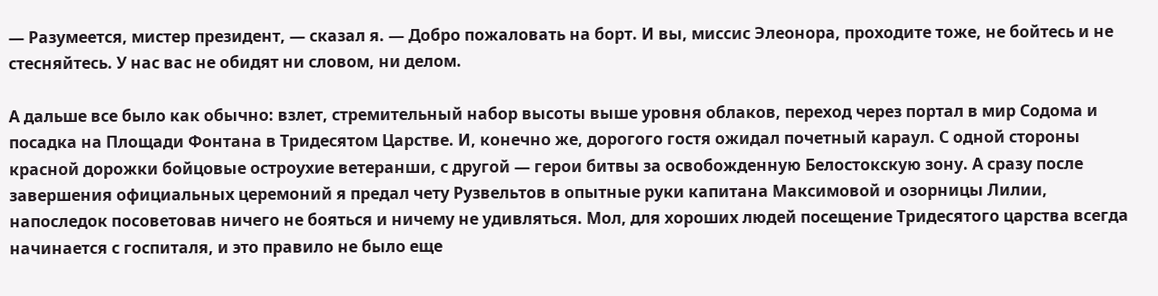— Разумеется, мистер президент, — сказал я. — Добро пожаловать на борт. И вы, миссис Элеонора, проходите тоже, не бойтесь и не стесняйтесь. У нас вас не обидят ни словом, ни делом.

А дальше все было как обычно: взлет, стремительный набор высоты выше уровня облаков, переход через портал в мир Содома и посадка на Площади Фонтана в Тридесятом Царстве. И, конечно же, дорогого гостя ожидал почетный караул. С одной стороны красной дорожки бойцовые остроухие ветеранши, с другой — герои битвы за освобожденную Белостокскую зону. А сразу после завершения официальных церемоний я предал чету Рузвельтов в опытные руки капитана Максимовой и озорницы Лилии, напоследок посоветовав ничего не бояться и ничему не удивляться. Мол, для хороших людей посещение Тридесятого царства всегда начинается с госпиталя, и это правило не было еще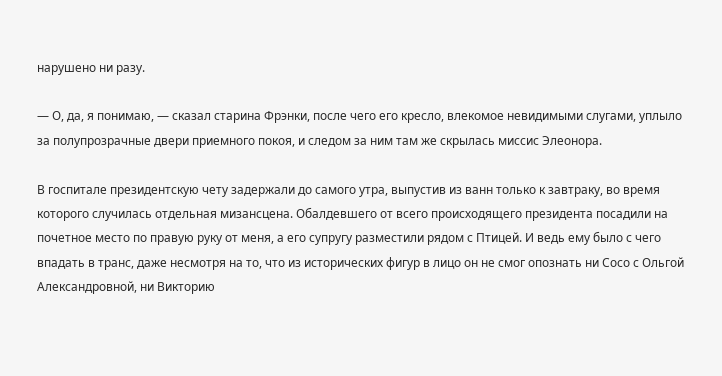нарушено ни разу.

— О, да, я понимаю, — сказал старина Фрэнки, после чего его кресло, влекомое невидимыми слугами, уплыло за полупрозрачные двери приемного покоя, и следом за ним там же скрылась миссис Элеонора.

В госпитале президентскую чету задержали до самого утра, выпустив из ванн только к завтраку, во время которого случилась отдельная мизансцена. Обалдевшего от всего происходящего президента посадили на почетное место по правую руку от меня, а его супругу разместили рядом с Птицей. И ведь ему было с чего впадать в транс, даже несмотря на то, что из исторических фигур в лицо он не смог опознать ни Сосо с Ольгой Александровной, ни Викторию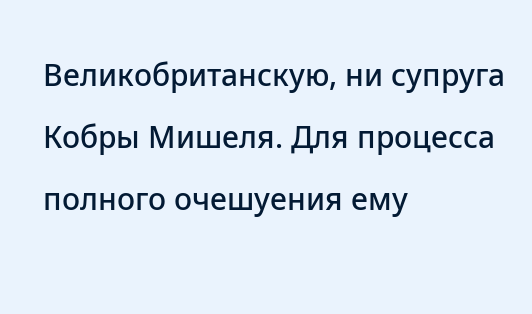Великобританскую, ни супруга Кобры Мишеля. Для процесса полного очешуения ему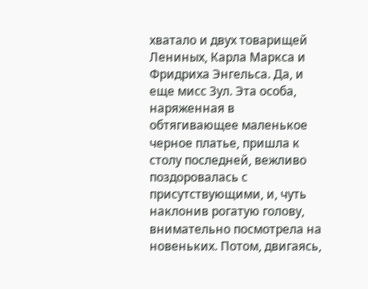хватало и двух товарищей Лениных, Карла Маркса и Фридриха Энгельса. Да, и еще мисс Зул. Эта особа, наряженная в обтягивающее маленькое черное платье, пришла к столу последней, вежливо поздоровалась с присутствующими, и, чуть наклонив рогатую голову, внимательно посмотрела на новеньких. Потом, двигаясь,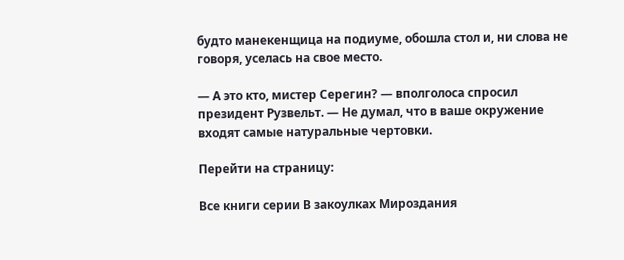будто манекенщица на подиуме, обошла стол и, ни слова не говоря, уселась на свое место.

— А это кто, мистер Серегин? — вполголоса спросил президент Рузвельт. — Не думал, что в ваше окружение входят самые натуральные чертовки.

Перейти на страницу:

Все книги серии В закоулках Мироздания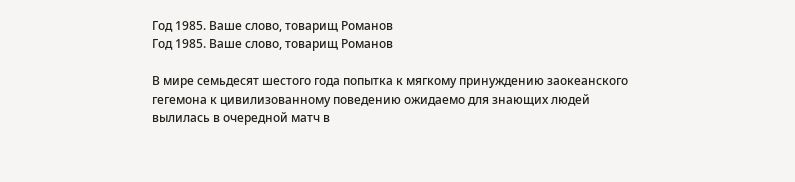Год 1985. Ваше слово, товарищ Романов
Год 1985. Ваше слово, товарищ Романов

В мире семьдесят шестого года попытка к мягкому принуждению заокеанского гегемона к цивилизованному поведению ожидаемо для знающих людей вылилась в очередной матч в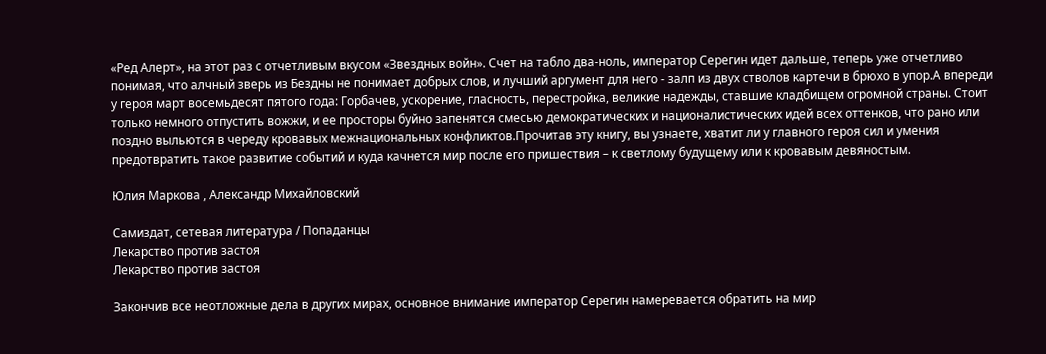«Ред Алерт», на этот раз с отчетливым вкусом «Звездных войн». Счет на табло два-ноль, император Серегин идет дальше, теперь уже отчетливо понимая, что алчный зверь из Бездны не понимает добрых слов, и лучший аргумент для него - залп из двух стволов картечи в брюхо в упор.А впереди у героя март восемьдесят пятого года: Горбачев, ускорение, гласность, перестройка, великие надежды, ставшие кладбищем огромной страны. Стоит только немного отпустить вожжи, и ее просторы буйно запенятся смесью демократических и националистических идей всех оттенков, что рано или поздно выльются в череду кровавых межнациональных конфликтов.Прочитав эту книгу, вы узнаете, хватит ли у главного героя сил и умения предотвратить такое развитие событий и куда качнется мир после его пришествия – к светлому будущему или к кровавым девяностым.

Юлия Маркова , Александр Михайловский

Самиздат, сетевая литература / Попаданцы
Лекарство против застоя
Лекарство против застоя

Закончив все неотложные дела в других мирах, основное внимание император Серегин намеревается обратить на мир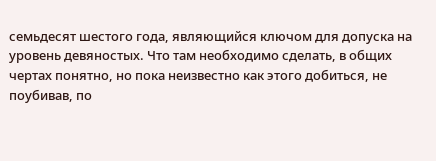семьдесят шестого года, являющийся ключом для допуска на уровень девяностых. Что там необходимо сделать, в общих чертах понятно, но пока неизвестно как этого добиться, не поубивав, по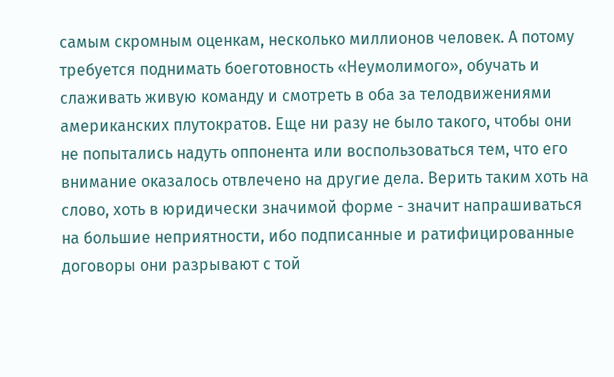самым скромным оценкам, несколько миллионов человек. А потому требуется поднимать боеготовность «Неумолимого», обучать и слаживать живую команду и смотреть в оба за телодвижениями американских плутократов. Еще ни разу не было такого, чтобы они не попытались надуть оппонента или воспользоваться тем, что его внимание оказалось отвлечено на другие дела. Верить таким хоть на слово, хоть в юридически значимой форме - значит напрашиваться на большие неприятности, ибо подписанные и ратифицированные договоры они разрывают с той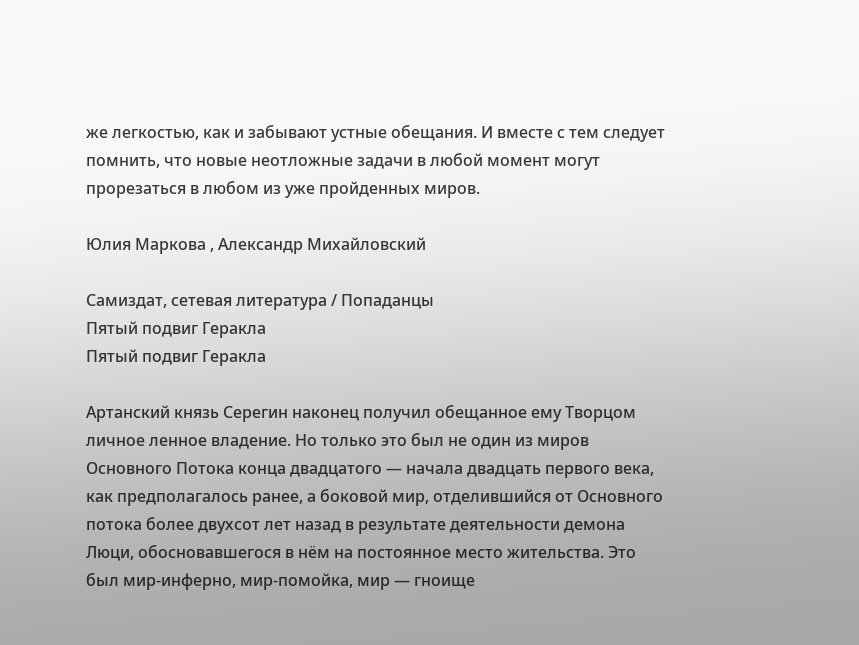же легкостью, как и забывают устные обещания. И вместе с тем следует помнить, что новые неотложные задачи в любой момент могут прорезаться в любом из уже пройденных миров.

Юлия Маркова , Александр Михайловский

Самиздат, сетевая литература / Попаданцы
Пятый подвиг Геракла
Пятый подвиг Геракла

Артанский князь Серегин наконец получил обещанное ему Творцом личное ленное владение. Но только это был не один из миров Основного Потока конца двадцатого — начала двадцать первого века, как предполагалось ранее, а боковой мир, отделившийся от Основного потока более двухсот лет назад в результате деятельности демона Люци, обосновавшегося в нём на постоянное место жительства. Это был мир-инферно, мир-помойка, мир — гноище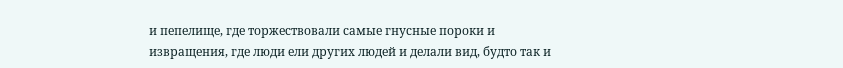и пепелище, где торжествовали самые гнусные пороки и извращения, где люди ели других людей и делали вид, будто так и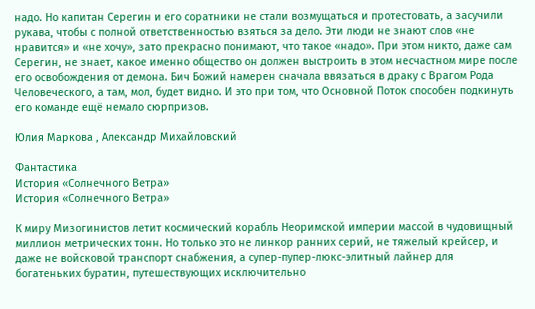надо. Но капитан Серегин и его соратники не стали возмущаться и протестовать, а засучили рукава, чтобы с полной ответственностью взяться за дело. Эти люди не знают слов «не нравится» и «не хочу», зато прекрасно понимают, что такое «надо». При этом никто, даже сам Серегин, не знает, какое именно общество он должен выстроить в этом несчастном мире после его освобождения от демона. Бич Божий намерен сначала ввязаться в драку с Врагом Рода Человеческого, а там, мол, будет видно. И это при том, что Основной Поток способен подкинуть его команде ещё немало сюрпризов.

Юлия Маркова , Александр Михайловский

Фантастика
История «Солнечного Ветра»
История «Солнечного Ветра»

К миру Мизогинистов летит космический корабль Неоримской империи массой в чудовищный миллион метрических тонн. Но только это не линкор ранних серий, не тяжелый крейсер, и даже не войсковой транспорт снабжения, а супер-пупер-люкс-элитный лайнер для богатеньких буратин, путешествующих исключительно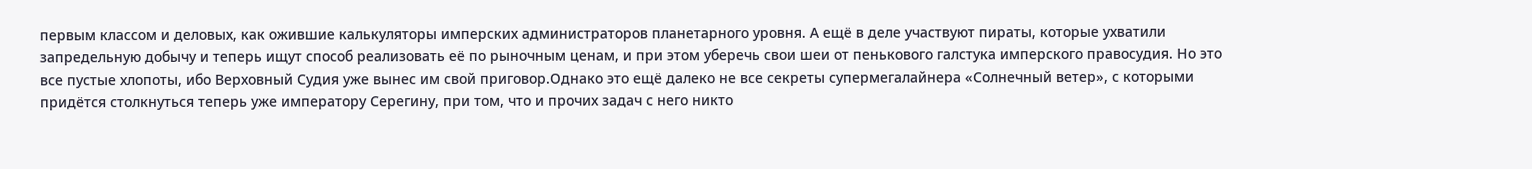первым классом и деловых, как ожившие калькуляторы имперских администраторов планетарного уровня. А ещё в деле участвуют пираты, которые ухватили запредельную добычу и теперь ищут способ реализовать её по рыночным ценам, и при этом уберечь свои шеи от пенькового галстука имперского правосудия. Но это все пустые хлопоты, ибо Верховный Судия уже вынес им свой приговор.Однако это ещё далеко не все секреты супермегалайнера «Солнечный ветер», с которыми придётся столкнуться теперь уже императору Серегину, при том, что и прочих задач с него никто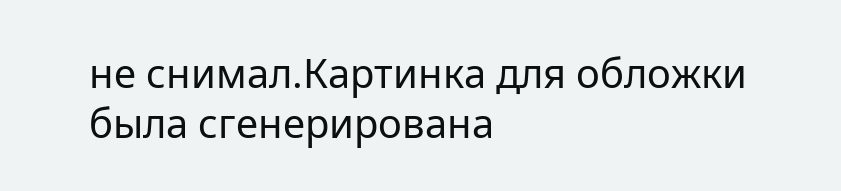не снимал.Картинка для обложки была сгенерирована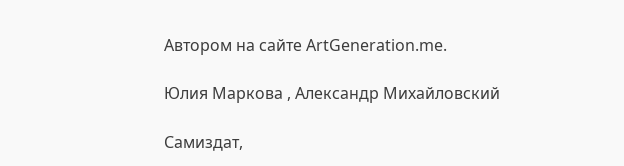Автором на сайте ArtGeneration.me.

Юлия Маркова , Александр Михайловский

Самиздат,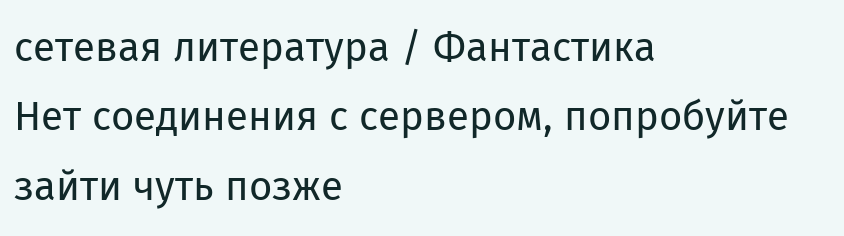сетевая литература / Фантастика
Нет соединения с сервером, попробуйте зайти чуть позже